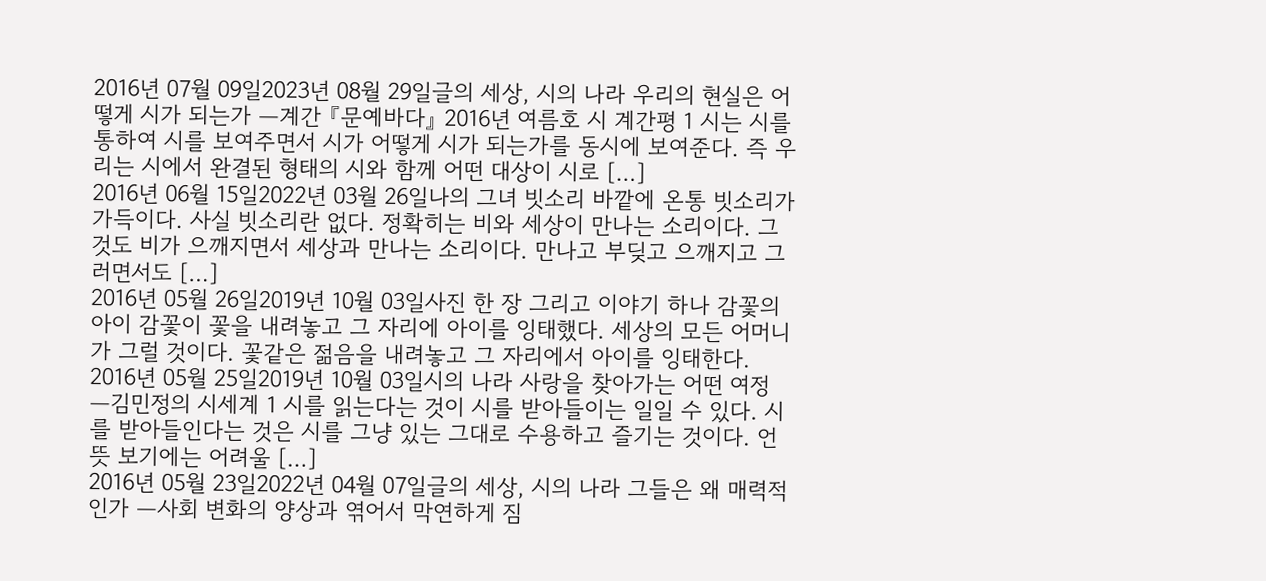2016년 07월 09일2023년 08월 29일글의 세상, 시의 나라 우리의 현실은 어떻게 시가 되는가 —계간 『문예바다』 2016년 여름호 시 계간평 1 시는 시를 통하여 시를 보여주면서 시가 어떻게 시가 되는가를 동시에 보여준다. 즉 우리는 시에서 완결된 형태의 시와 함께 어떤 대상이 시로 […]
2016년 06월 15일2022년 03월 26일나의 그녀 빗소리 바깥에 온통 빗소리가 가득이다. 사실 빗소리란 없다. 정확히는 비와 세상이 만나는 소리이다. 그것도 비가 으깨지면서 세상과 만나는 소리이다. 만나고 부딪고 으깨지고 그러면서도 […]
2016년 05월 26일2019년 10월 03일사진 한 장 그리고 이야기 하나 감꽃의 아이 감꽃이 꽃을 내려놓고 그 자리에 아이를 잉태했다. 세상의 모든 어머니가 그럴 것이다. 꽃같은 젊음을 내려놓고 그 자리에서 아이를 잉태한다.
2016년 05월 25일2019년 10월 03일시의 나라 사랑을 찾아가는 어떤 여정 —김민정의 시세계 1 시를 읽는다는 것이 시를 받아들이는 일일 수 있다. 시를 받아들인다는 것은 시를 그냥 있는 그대로 수용하고 즐기는 것이다. 언뜻 보기에는 어려울 […]
2016년 05월 23일2022년 04월 07일글의 세상, 시의 나라 그들은 왜 매력적인가 —사회 변화의 양상과 엮어서 막연하게 짐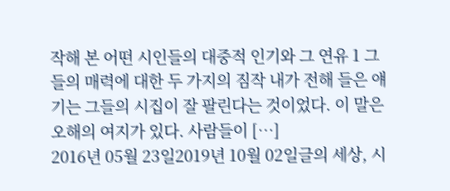작해 본 어떤 시인들의 대중적 인기와 그 연유 1 그들의 매력에 대한 두 가지의 짐작 내가 전해 들은 얘기는 그들의 시집이 잘 팔린다는 것이었다. 이 말은 오해의 여지가 있다. 사람들이 […]
2016년 05월 23일2019년 10월 02일글의 세상, 시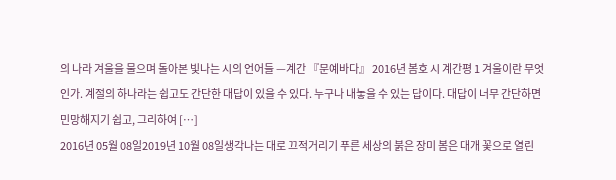의 나라 겨울을 물으며 돌아본 빛나는 시의 언어들 —계간 『문예바다』 2016년 봄호 시 계간평 1 겨울이란 무엇인가. 계절의 하나라는 쉽고도 간단한 대답이 있을 수 있다. 누구나 내놓을 수 있는 답이다. 대답이 너무 간단하면 민망해지기 쉽고, 그리하여 […]
2016년 05월 08일2019년 10월 08일생각나는 대로 끄적거리기 푸른 세상의 붉은 장미 봄은 대개 꽃으로 열린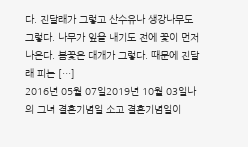다. 진달래가 그렇고 산수유나 생강나무도 그렇다. 나무가 잎을 내기도 전에 꽃이 먼저 나온다. 봄꽃은 대개가 그렇다. 때문에 진달래 피는 […]
2016년 05월 07일2019년 10월 03일나의 그녀 결혼기념일 소고 결혼기념일이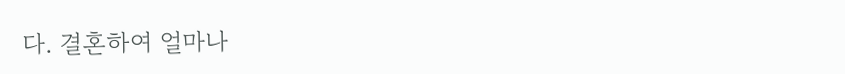다. 결혼하여 얼마나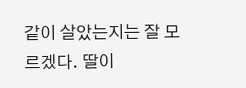같이 살았는지는 잘 모르겠다. 딸이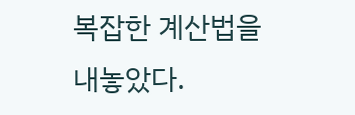복잡한 계산법을 내놓았다.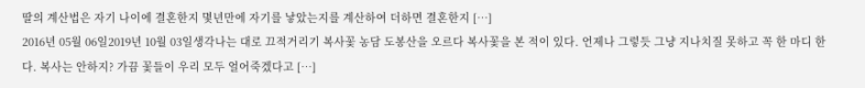딸의 계산법은 자기 나이에 결혼한지 몇년만에 자기를 낳았는지를 계산하여 더하면 결혼한지 […]
2016년 05월 06일2019년 10월 03일생각나는 대로 끄적거리기 복사꽃 농담 도봉산을 오르다 복사꽃을 본 적이 있다. 언제나 그렇듯 그냥 지나치질 못하고 꼭 한 마디 한다. 복사는 안하지? 가끔 꽃들이 우리 모두 얼어죽겠다고 […]